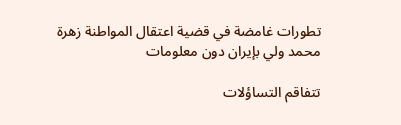تطورات غامضة في قضية اعتقال المواطنة زهرة محمد ولي بإيران دون معلومات

تتفاقم التساؤلات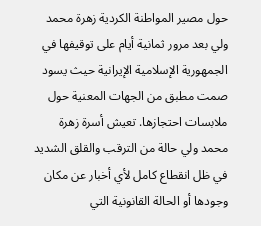حول مصير المواطنة الكردية زهرة محمد ولي بعد مرور ثمانية أيام على توقيفها في الجمهورية الإسلامية الإيرانية حيث يسود صمت مطبق من الجهات المعنية حول ملابسات احتجازها. تعيش أسرة زهرة محمد ولي حالة من الترقب والقلق الشديد في ظل انقطاع كامل لأي أخبار عن مكان وجودها أو الحالة القانونية التي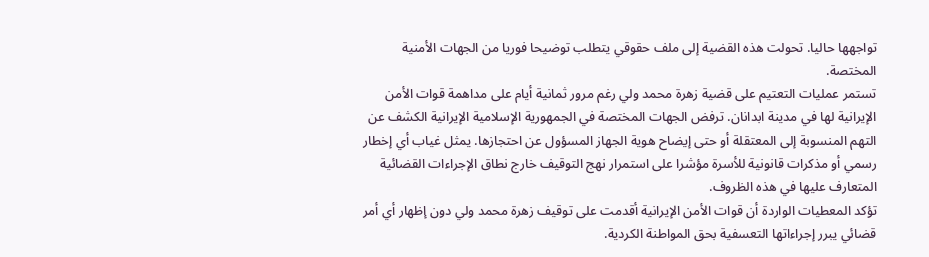تواجهها حاليا. تحولت هذه القضية إلى ملف حقوقي يتطلب توضيحا فوريا من الجهات الأمنية المختصة.
تستمر عمليات التعتيم على قضية زهرة محمد ولي رغم مرور ثمانية أيام على مداهمة قوات الأمن الإيرانية لها في مدينة ابدانان. ترفض الجهات المختصة في الجمهورية الإسلامية الإيرانية الكشف عن التهم المنسوبة إلى المعتقلة أو حتى إيضاح هوية الجهاز المسؤول عن احتجازها. يمثل غياب أي إخطار رسمي أو مذكرات قانونية للأسرة مؤشرا على استمرار نهج التوقيف خارج نطاق الإجراءات القضائية المتعارف عليها في هذه الظروف.
تؤكد المعطيات الواردة أن قوات الأمن الإيرانية أقدمت على توقيف زهرة محمد ولي دون إظهار أي أمر قضائي يبرر إجراءاتها التعسفية بحق المواطنة الكردية.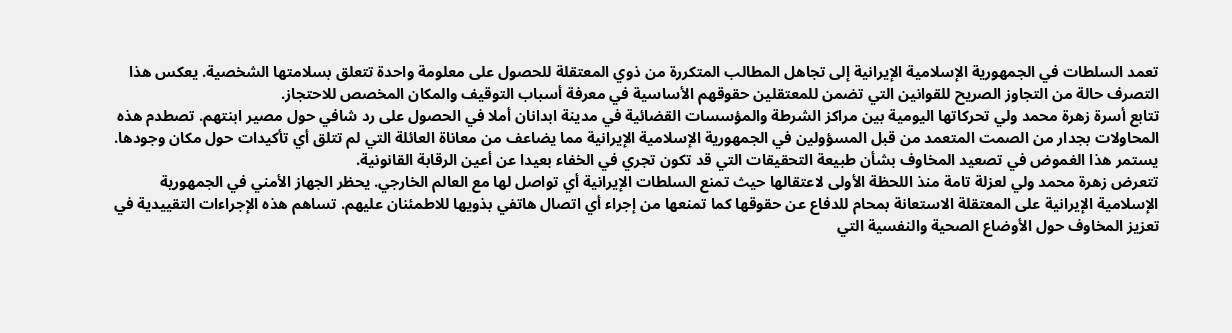تعمد السلطات في الجمهورية الإسلامية الإيرانية إلى تجاهل المطالب المتكررة من ذوي المعتقلة للحصول على معلومة واحدة تتعلق بسلامتها الشخصية. يعكس هذا التصرف حالة من التجاوز الصريح للقوانين التي تضمن للمعتقلين حقوقهم الأساسية في معرفة أسباب التوقيف والمكان المخصص للاحتجاز.
تتابع أسرة زهرة محمد ولي تحركاتها اليومية بين مراكز الشرطة والمؤسسات القضائية في مدينة ابدانان أملا في الحصول على رد شافي حول مصير ابنتهم. تصطدم هذه المحاولات بجدار من الصمت المتعمد من قبل المسؤولين في الجمهورية الإسلامية الإيرانية مما يضاعف من معاناة العائلة التي لم تتلق أي تأكيدات حول مكان وجودها. يستمر هذا الغموض في تصعيد المخاوف بشأن طبيعة التحقيقات التي قد تكون تجري في الخفاء بعيدا عن أعين الرقابة القانونية.
تتعرض زهرة محمد ولي لعزلة تامة منذ اللحظة الأولى لاعتقالها حيث تمنع السلطات الإيرانية أي تواصل لها مع العالم الخارجي. يحظر الجهاز الأمني في الجمهورية الإسلامية الإيرانية على المعتقلة الاستعانة بمحام للدفاع عن حقوقها كما تمنعها من إجراء أي اتصال هاتفي بذويها للاطمئنان عليهم. تساهم هذه الإجراءات التقييدية في تعزيز المخاوف حول الأوضاع الصحية والنفسية التي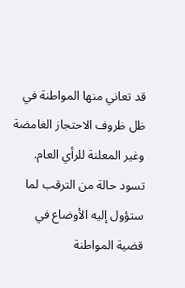قد تعاني منها المواطنة في ظل ظروف الاحتجاز الغامضة وغير المعلنة للرأي العام.
تسود حالة من الترقب لما ستؤول إليه الأوضاع في قضية المواطنة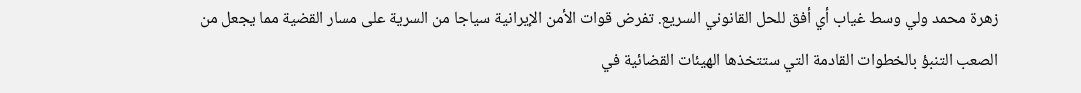زهرة محمد ولي وسط غياب أي أفق للحل القانوني السريع. تفرض قوات الأمن الإيرانية سياجا من السرية على مسار القضية مما يجعل من الصعب التنبؤ بالخطوات القادمة التي ستتخذها الهيئات القضائية في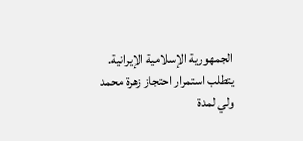الجمهورية الإسلامية الإيرانية. يتطلب استمرار احتجاز زهرة محمد ولي لمدة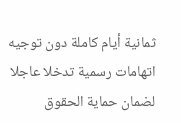ثمانية أيام كاملة دون توجيه اتهامات رسمية تدخلا عاجلا لضمان حماية الحقوق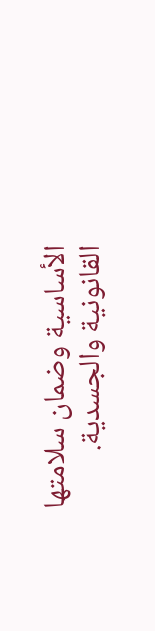الأساسية وضمان سلامتها القانونية والجسدية.